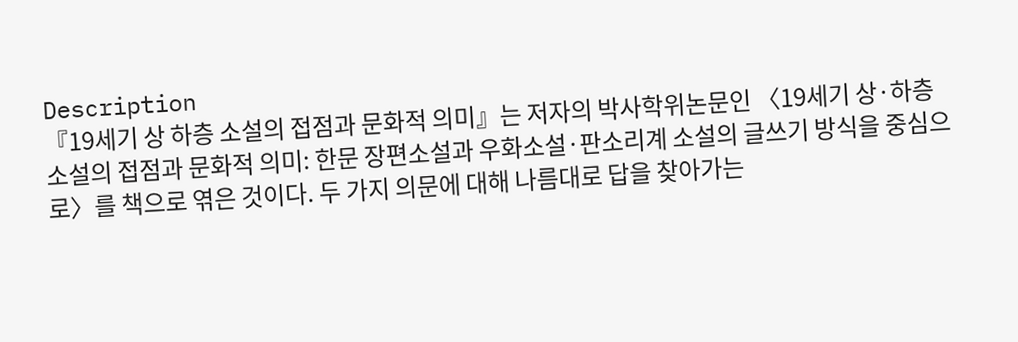Description
『19세기 상 하층 소설의 접점과 문화적 의미』는 저자의 박사학위논문인 〈19세기 상·하층 소설의 접점과 문화적 의미: 한문 장편소설과 우화소설·판소리계 소설의 글쓰기 방식을 중심으로〉를 책으로 엮은 것이다. 두 가지 의문에 대해 나름대로 답을 찾아가는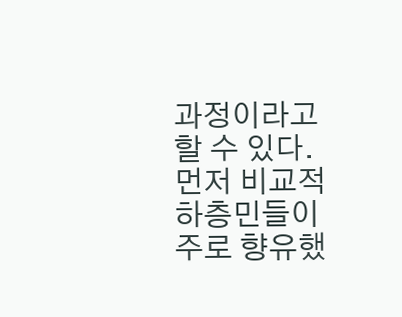과정이라고 할 수 있다. 먼저 비교적 하층민들이 주로 향유했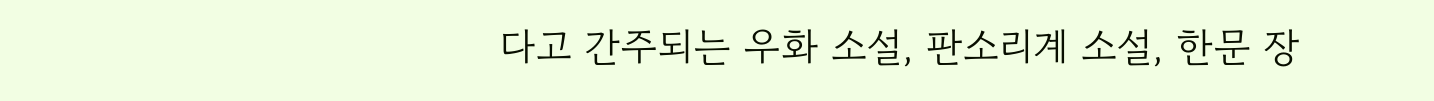다고 간주되는 우화 소설, 판소리계 소설, 한문 장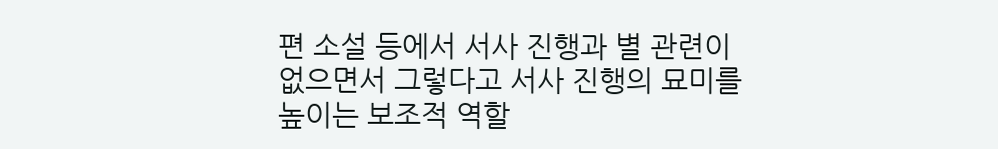편 소설 등에서 서사 진행과 별 관련이 없으면서 그렇다고 서사 진행의 묘미를 높이는 보조적 역할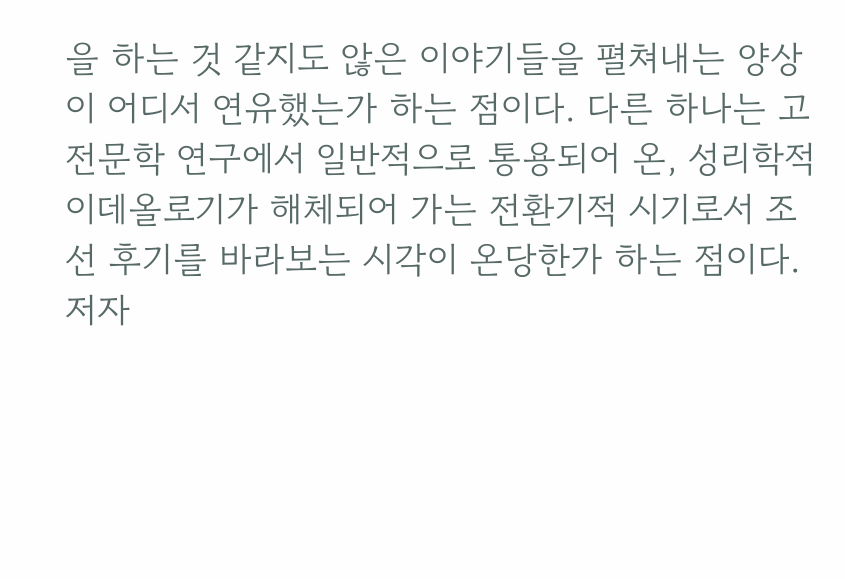을 하는 것 같지도 않은 이야기들을 펼쳐내는 양상이 어디서 연유했는가 하는 점이다. 다른 하나는 고전문학 연구에서 일반적으로 통용되어 온, 성리학적 이데올로기가 해체되어 가는 전환기적 시기로서 조선 후기를 바라보는 시각이 온당한가 하는 점이다. 저자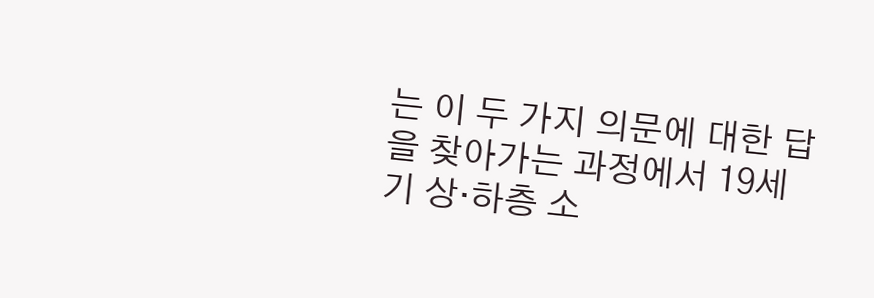는 이 두 가지 의문에 대한 답을 찾아가는 과정에서 19세기 상·하층 소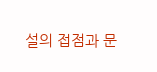설의 접점과 문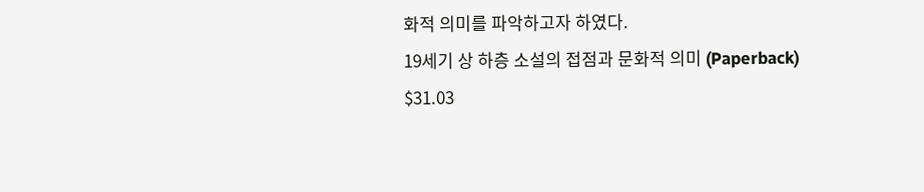화적 의미를 파악하고자 하였다.
19세기 상 하층 소설의 접점과 문화적 의미 (Paperback)
$31.03